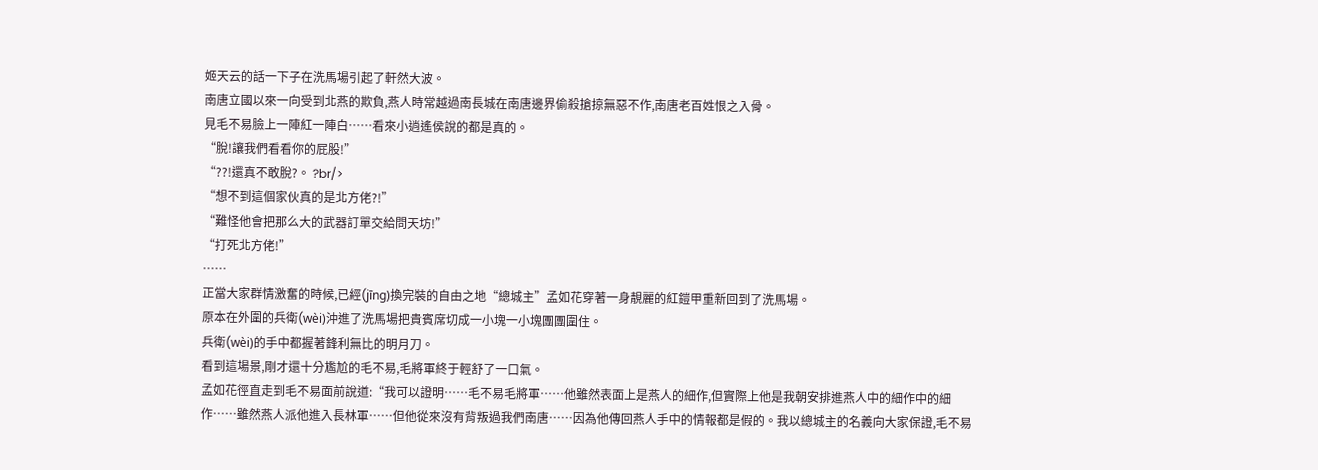姬天云的話一下子在洗馬場引起了軒然大波。
南唐立國以來一向受到北燕的欺負,燕人時常越過南長城在南唐邊界偷殺搶掠無惡不作,南唐老百姓恨之入骨。
見毛不易臉上一陣紅一陣白……看來小逍遙侯說的都是真的。
“脫!讓我們看看你的屁股!”
“??!還真不敢脫?。 ?br/>
“想不到這個家伙真的是北方佬?!”
“難怪他會把那么大的武器訂單交給問天坊!”
“打死北方佬!”
……
正當大家群情激奮的時候,已經(jīng)換完裝的自由之地“總城主”孟如花穿著一身靚麗的紅鎧甲重新回到了洗馬場。
原本在外圍的兵衛(wèi)沖進了洗馬場把貴賓席切成一小塊一小塊團團圍住。
兵衛(wèi)的手中都握著鋒利無比的明月刀。
看到這場景,剛才還十分尷尬的毛不易,毛將軍終于輕舒了一口氣。
孟如花徑直走到毛不易面前說道:“我可以證明……毛不易毛將軍……他雖然表面上是燕人的細作,但實際上他是我朝安排進燕人中的細作中的細作……雖然燕人派他進入長林軍……但他從來沒有背叛過我們南唐……因為他傳回燕人手中的情報都是假的。我以總城主的名義向大家保證,毛不易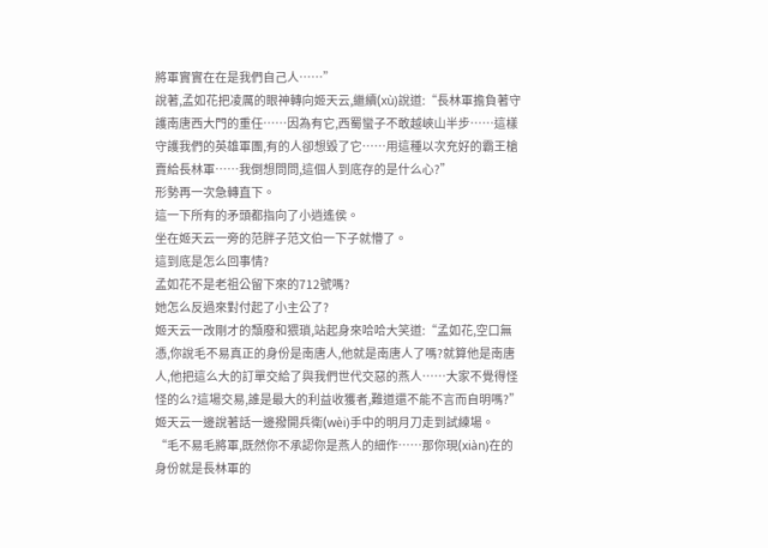將軍實實在在是我們自己人……”
說著,孟如花把凌厲的眼神轉向姬天云,繼續(xù)說道:“長林軍擔負著守護南唐西大門的重任……因為有它,西蜀蠻子不敢越峽山半步……這樣守護我們的英雄軍團,有的人卻想毀了它……用這種以次充好的霸王槍賣給長林軍……我倒想問問,這個人到底存的是什么心?”
形勢再一次急轉直下。
這一下所有的矛頭都指向了小逍遙侯。
坐在姬天云一旁的范胖子范文伯一下子就懵了。
這到底是怎么回事情?
孟如花不是老祖公留下來的712號嗎?
她怎么反過來對付起了小主公了?
姬天云一改剛才的頹廢和猥瑣,站起身來哈哈大笑道:“孟如花,空口無憑,你說毛不易真正的身份是南唐人,他就是南唐人了嗎?就算他是南唐人,他把這么大的訂單交給了與我們世代交惡的燕人……大家不覺得怪怪的么?這場交易,誰是最大的利益收獲者,難道還不能不言而自明嗎?”
姬天云一邊說著話一邊撥開兵衛(wèi)手中的明月刀走到試練場。
“毛不易毛將軍,既然你不承認你是燕人的細作……那你現(xiàn)在的身份就是長林軍的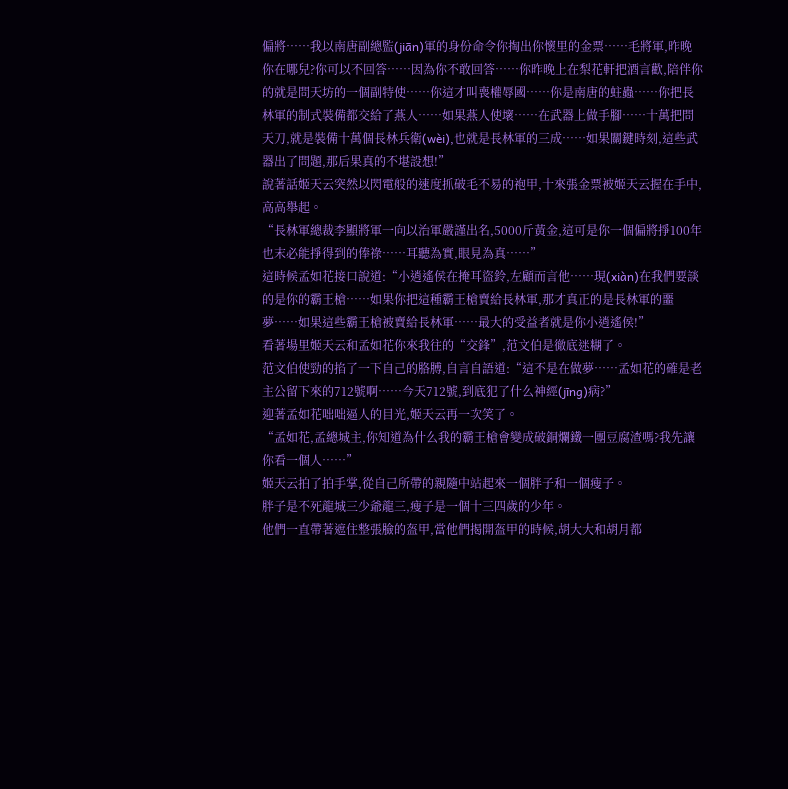偏將……我以南唐副總監(jiān)軍的身份命令你掏出你懷里的金票……毛將軍,昨晚你在哪兒?你可以不回答……因為你不敢回答……你昨晚上在梨花軒把酒言歡,陪伴你的就是問天坊的一個副特使……你這才叫喪權辱國……你是南唐的蛀蟲……你把長林軍的制式裝備都交給了燕人……如果燕人使壞……在武器上做手腳……十萬把問天刀,就是裝備十萬個長林兵衛(wèi),也就是長林軍的三成……如果關鍵時刻,這些武器出了問題,那后果真的不堪設想!”
說著話姬天云突然以閃電般的速度抓破毛不易的袍甲,十來張金票被姬天云握在手中,高高舉起。
“長林軍總裁李顯將軍一向以治軍嚴謹出名,5000斤黃金,這可是你一個偏將掙100年也末必能掙得到的俸祿……耳聽為實,眼見為真……”
這時候孟如花接口說道:“小逍遙侯在掩耳盜鈴,左顧而言他……現(xiàn)在我們要談的是你的霸王槍……如果你把這種霸王槍賣給長林軍,那才真正的是長林軍的噩夢……如果這些霸王槍被賣給長林軍……最大的受益者就是你小逍遙侯!”
看著場里姬天云和孟如花你來我往的“交鋒”,范文伯是徹底迷糊了。
范文伯使勁的掐了一下自己的胳膊,自言自語道:“這不是在做夢……孟如花的確是老主公留下來的712號啊……今天712號,到底犯了什么神經(jīng)病?”
迎著孟如花咄咄逼人的目光,姬天云再一次笑了。
“孟如花,孟總城主,你知道為什么我的霸王槍會變成破銅爛鐵一團豆腐渣嗎?我先讓你看一個人……”
姬天云拍了拍手掌,從自己所帶的親隨中站起來一個胖子和一個瘦子。
胖子是不死龍城三少爺龍三,瘦子是一個十三四歲的少年。
他們一直帶著遮住整張臉的盔甲,當他們揭開盔甲的時候,胡大大和胡月都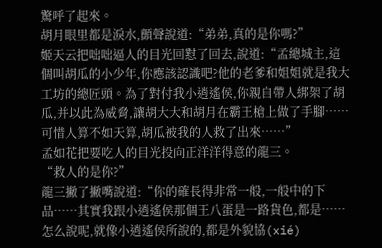驚呼了起來。
胡月眼里都是淚水,顫聲說道:“弟弟,真的是你嗎?”
姬天云把咄咄逼人的目光回懟了回去,說道:“孟總城主,這個叫胡瓜的小少年,你應該認識吧?他的老爹和姐姐就是我大工坊的總匠頭。為了對付我小逍遙侯,你親自帶人綁架了胡瓜,并以此為威脅,讓胡大大和胡月在霸王槍上做了手腳……可惜人算不如天算,胡瓜被我的人救了出來……”
孟如花把要吃人的目光投向正洋洋得意的龍三。
“救人的是你?”
龍三撇了撇嘴說道:“你的確長得非常一般,一般中的下品……其實我跟小逍遙侯那個王八蛋是一路貨色,都是……怎么說呢,就像小逍遙侯所說的,都是外貌協(xié)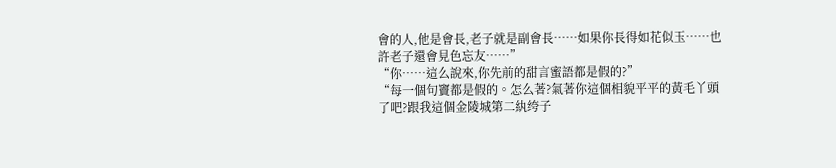會的人,他是會長,老子就是副會長……如果你長得如花似玉……也許老子還會見色忘友……”
“你……這么說來,你先前的甜言蜜語都是假的?”
“每一個句竇都是假的。怎么著?氣著你這個相貌平平的黃毛丫頭了吧?跟我這個金陵城第二紈绔子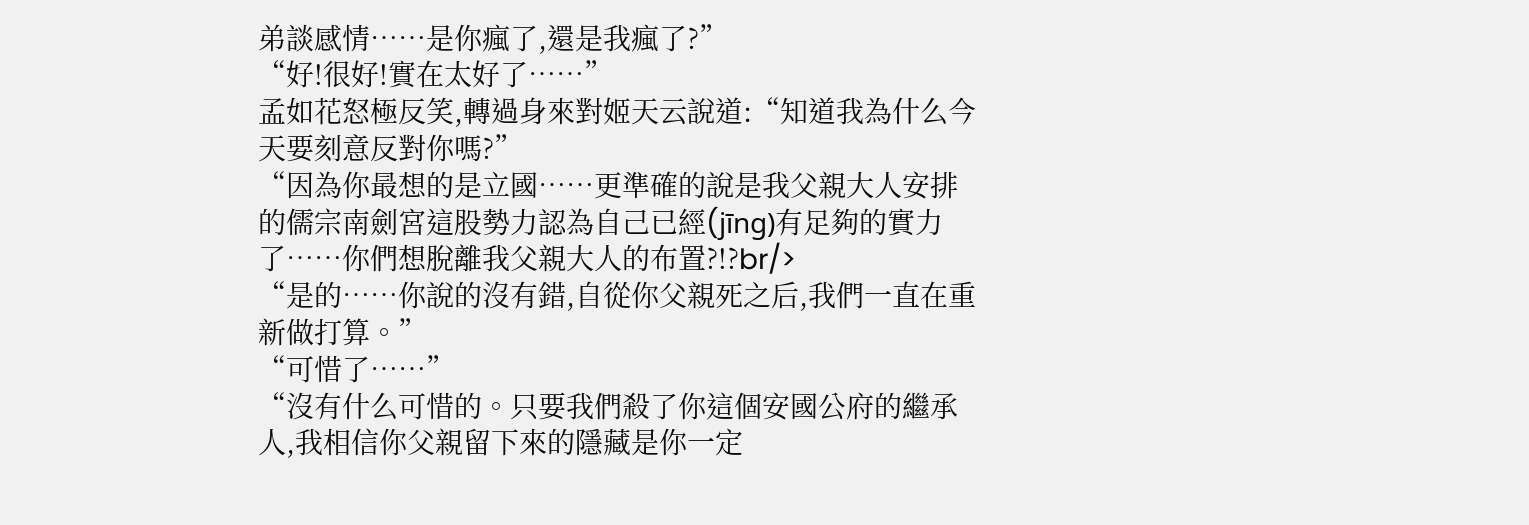弟談感情……是你瘋了,還是我瘋了?”
“好!很好!實在太好了……”
孟如花怒極反笑,轉過身來對姬天云說道:“知道我為什么今天要刻意反對你嗎?”
“因為你最想的是立國……更準確的說是我父親大人安排的儒宗南劍宮這股勢力認為自己已經(jīng)有足夠的實力了……你們想脫離我父親大人的布置?!?br/>
“是的……你說的沒有錯,自從你父親死之后,我們一直在重新做打算。”
“可惜了……”
“沒有什么可惜的。只要我們殺了你這個安國公府的繼承人,我相信你父親留下來的隱藏是你一定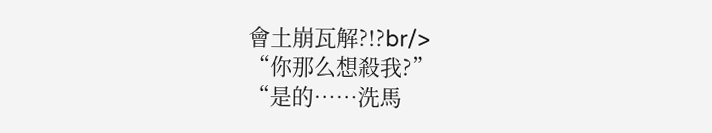會土崩瓦解?!?br/>
“你那么想殺我?”
“是的……洗馬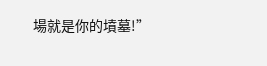場就是你的墳墓!”